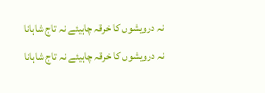نہ درویشوں کا خرقہ چاہیئے نہ تاج شاہانا
نہ درویشوں کا خرقہ چاہیئے نہ تاج شاہانا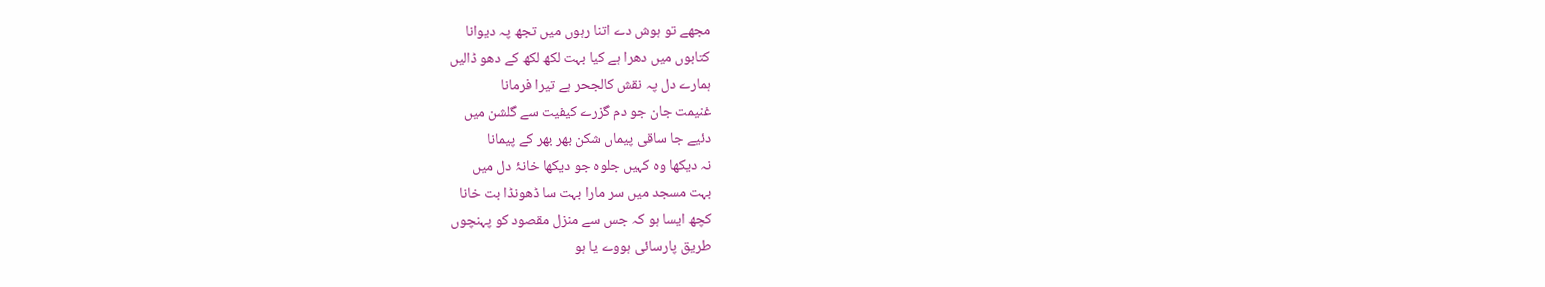مجھے تو ہوش دے اتنا رہوں میں تجھ پہ دیوانا
کتابوں میں دھرا ہے کیا بہت لکھ لکھ کے دھو ڈالیں
ہمارے دل پہ نقش کالجحر ہے تیرا فرمانا
غنیمت جان جو دم گزرے کیفیت سے گلشن میں
دئیے جا ساقی پیماں شکن بھر بھر کے پیمانا
نہ دیکھا وہ کہیں جلوہ جو دیکھا خانۂ دل میں
بہت مسجد میں سر مارا بہت سا ڈھونڈا بت خانا
کچھ ایسا ہو کہ جس سے منزل مقصود کو پہنچوں
طریق پارسائی ہووے یا ہو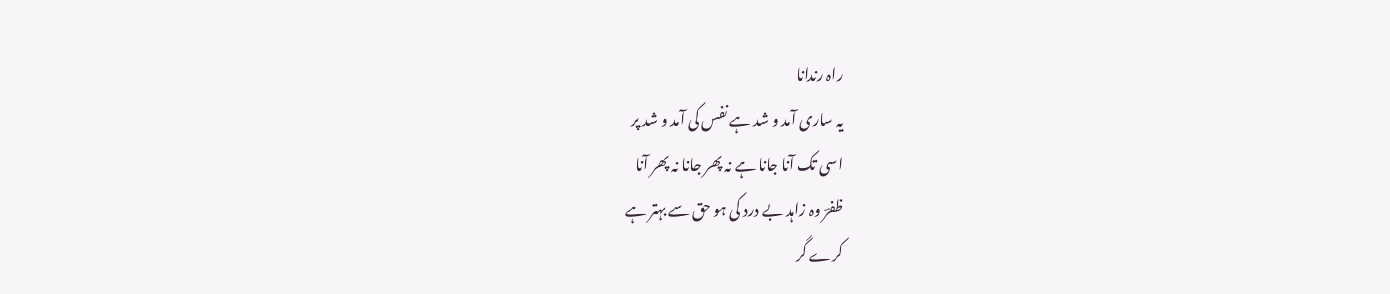راہ رندانا
یہ ساری آمد و شد ہے نفس کی آمد و شد پر
اسی تک آنا جانا ہے نہ پھر جانا نہ پھر آنا
ظفرؔ وہ زاہد بے درد کی ہو حق سے بہتر ہے
کرے گر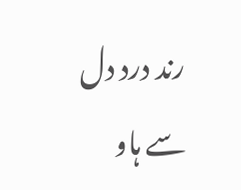رند درد دل سے ہاو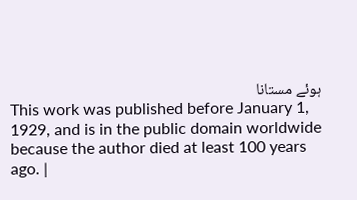ہوئے مستانا
This work was published before January 1, 1929, and is in the public domain worldwide because the author died at least 100 years ago. |